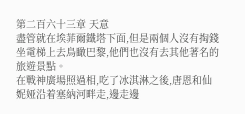第二百六十三章 天意
盡管就在埃菲爾鐵塔下面,但是兩個人沒有掏錢坐電梯上去鳥瞰巴黎,他們也沒有去其他著名的旅遊景點。
在戰神廣場照過相,吃了冰淇淋之後,唐恩和仙妮娅沿着塞納河畔走,邊走邊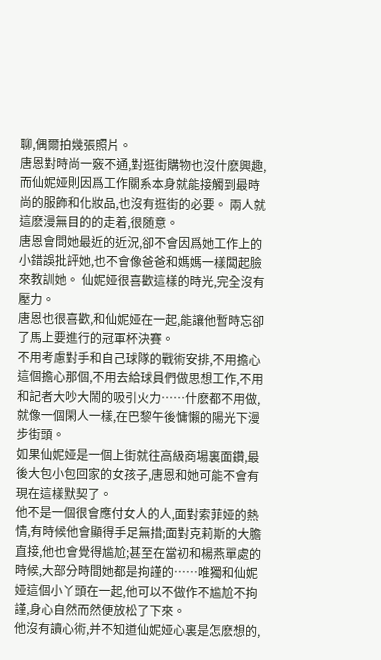聊,偶爾拍幾張照片。
唐恩對時尚一竅不通,對逛街購物也沒什麽興趣,而仙妮娅則因爲工作關系本身就能接觸到最時尚的服飾和化妝品,也沒有逛街的必要。 兩人就這麽漫無目的的走着,很随意。
唐恩會問她最近的近況,卻不會因爲她工作上的小錯誤批評她,也不會像爸爸和媽媽一樣闆起臉來教訓她。 仙妮娅很喜歡這樣的時光,完全沒有壓力。
唐恩也很喜歡,和仙妮娅在一起,能讓他暫時忘卻了馬上要進行的冠軍杯決賽。
不用考慮對手和自己球隊的戰術安排,不用擔心這個擔心那個,不用去給球員們做思想工作,不用和記者大吵大鬧的吸引火力……什麽都不用做,就像一個閑人一樣,在巴黎午後慵懶的陽光下漫步街頭。
如果仙妮娅是一個上街就往高級商場裏面鑽,最後大包小包回家的女孩子,唐恩和她可能不會有現在這樣默契了。
他不是一個很會應付女人的人,面對索菲娅的熱情,有時候他會顯得手足無措;面對克莉斯的大膽直接,他也會覺得尴尬;甚至在當初和楊燕單處的時候,大部分時間她都是拘謹的……唯獨和仙妮娅這個小丫頭在一起,他可以不做作不尴尬不拘謹,身心自然而然便放松了下來。
他沒有讀心術,并不知道仙妮娅心裏是怎麽想的,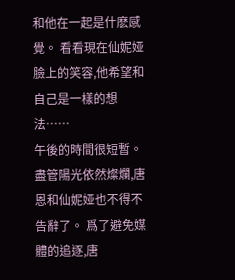和他在一起是什麽感覺。 看看現在仙妮娅臉上的笑容,他希望和自己是一樣的想法……
午後的時間很短暫。 盡管陽光依然燦爛,唐恩和仙妮娅也不得不告辭了。 爲了避免媒體的追逐,唐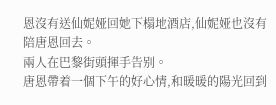恩沒有送仙妮娅回她下榻地酒店,仙妮娅也沒有陪唐恩回去。
兩人在巴黎街頭揮手告别。
唐恩帶着一個下午的好心情,和暖暖的陽光回到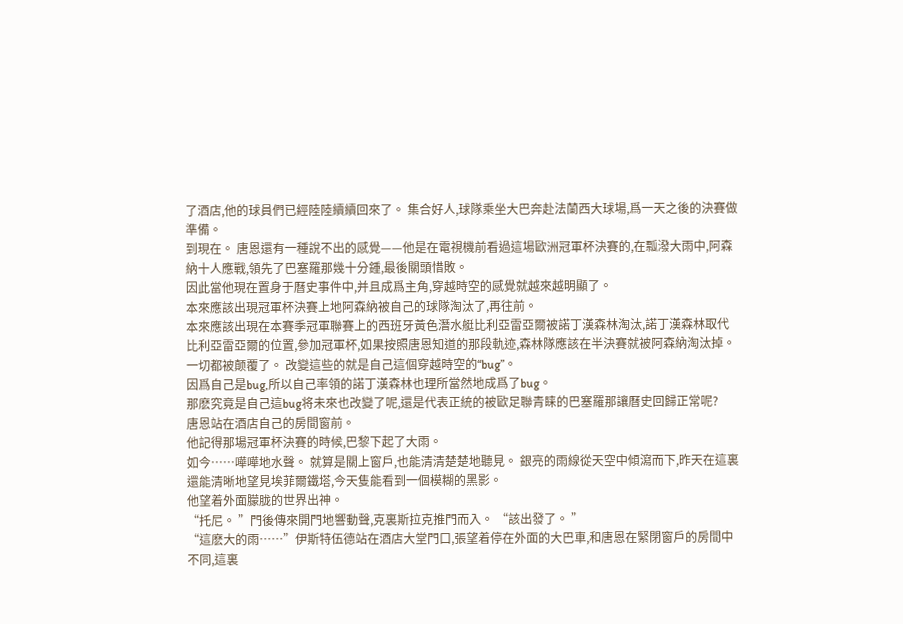了酒店,他的球員們已經陸陸續續回來了。 集合好人,球隊乘坐大巴奔赴法蘭西大球場,爲一天之後的決賽做準備。
到現在。 唐恩還有一種說不出的感覺——他是在電視機前看過這場歐洲冠軍杯決賽的,在瓢潑大雨中,阿森納十人應戰,領先了巴塞羅那幾十分鍾,最後關頭惜敗。
因此當他現在置身于曆史事件中,并且成爲主角,穿越時空的感覺就越來越明顯了。
本來應該出現冠軍杯決賽上地阿森納被自己的球隊淘汰了,再往前。
本來應該出現在本賽季冠軍聯賽上的西班牙黃色潛水艇比利亞雷亞爾被諾丁漢森林淘汰,諾丁漢森林取代比利亞雷亞爾的位置,參加冠軍杯,如果按照唐恩知道的那段軌迹,森林隊應該在半決賽就被阿森納淘汰掉。
一切都被颠覆了。 改變這些的就是自己這個穿越時空的“bug”。
因爲自己是bug,所以自己率領的諾丁漢森林也理所當然地成爲了bug。
那麽究竟是自己這bug将未來也改變了呢,還是代表正統的被歐足聯青睐的巴塞羅那讓曆史回歸正常呢?
唐恩站在酒店自己的房間窗前。
他記得那場冠軍杯決賽的時候,巴黎下起了大雨。
如今……嘩嘩地水聲。 就算是關上窗戶,也能清清楚楚地聽見。 銀亮的雨線從天空中傾瀉而下,昨天在這裏還能清晰地望見埃菲爾鐵塔,今天隻能看到一個模糊的黑影。
他望着外面朦胧的世界出神。
“托尼。 ”門後傳來開門地響動聲,克裏斯拉克推門而入。 “該出發了。 ”
“這麽大的雨……”伊斯特伍德站在酒店大堂門口,張望着停在外面的大巴車,和唐恩在緊閉窗戶的房間中不同,這裏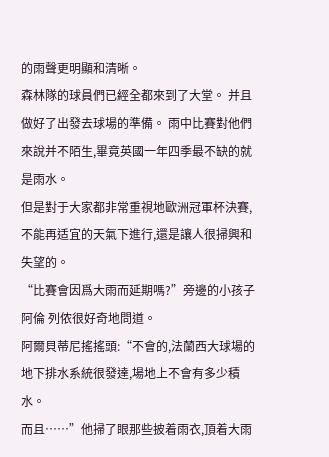的雨聲更明顯和清晰。
森林隊的球員們已經全都來到了大堂。 并且做好了出發去球場的準備。 雨中比賽對他們來說并不陌生,畢竟英國一年四季最不缺的就是雨水。
但是對于大家都非常重視地歐洲冠軍杯決賽,不能再适宜的天氣下進行,還是讓人很掃興和失望的。
“比賽會因爲大雨而延期嗎?”旁邊的小孩子阿倫 列侬很好奇地問道。
阿爾貝蒂尼搖搖頭:“不會的,法蘭西大球場的地下排水系統很發達,場地上不會有多少積水。
而且……”他掃了眼那些披着雨衣,頂着大雨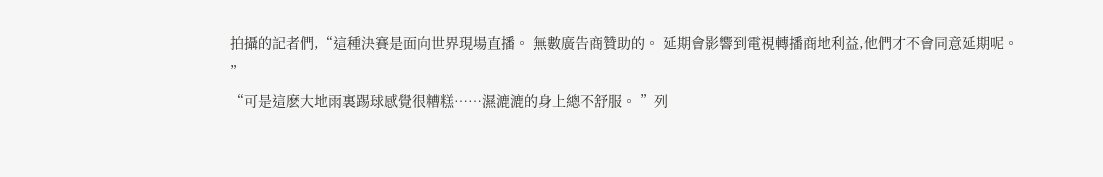拍攝的記者們,“這種決賽是面向世界現場直播。 無數廣告商贊助的。 延期會影響到電視轉播商地利益,他們才不會同意延期呢。
”
“可是這麽大地雨裏踢球感覺很糟糕……濕漉漉的身上總不舒服。 ”列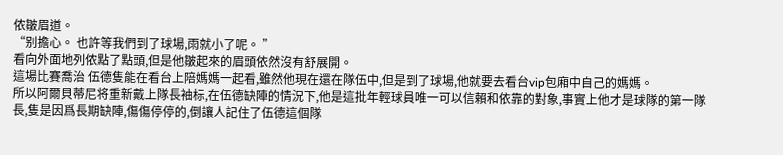侬皺眉道。
“别擔心。 也許等我們到了球場,雨就小了呢。 ”
看向外面地列侬點了點頭,但是他皺起來的眉頭依然沒有舒展開。
這場比賽喬治 伍德隻能在看台上陪媽媽一起看,雖然他現在還在隊伍中,但是到了球場,他就要去看台vip包廂中自己的媽媽。
所以阿爾貝蒂尼将重新戴上隊長袖标,在伍德缺陣的情況下,他是這批年輕球員唯一可以信賴和依靠的對象,事實上他才是球隊的第一隊長,隻是因爲長期缺陣,傷傷停停的,倒讓人記住了伍德這個隊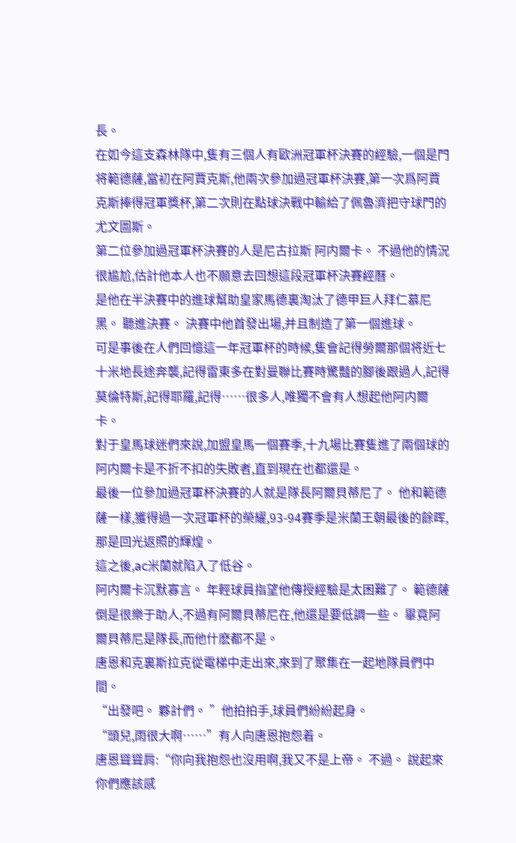長。
在如今這支森林隊中,隻有三個人有歐洲冠軍杯決賽的經驗,一個是門将範德薩,當初在阿賈克斯,他兩次參加過冠軍杯決賽,第一次爲阿賈克斯捧得冠軍獎杯,第二次則在點球決戰中輸給了佩魯濟把守球門的尤文圖斯。
第二位參加過冠軍杯決賽的人是尼古拉斯 阿内爾卡。 不過他的情況很尴尬,估計他本人也不願意去回想這段冠軍杯決賽經曆。
是他在半決賽中的進球幫助皇家馬德裏淘汰了德甲巨人拜仁慕尼黑。 聽進決賽。 決賽中他首發出場,并且制造了第一個進球。
可是事後在人們回憶這一年冠軍杯的時候,隻會記得勞爾那個将近七十米地長途奔襲,記得雷東多在對曼聯比賽時驚豔的腳後跟過人,記得莫倫特斯,記得耶羅,記得……很多人,唯獨不會有人想起他阿内爾卡。
對于皇馬球迷們來說,加盟皇馬一個賽季,十九場比賽隻進了兩個球的阿内爾卡是不折不扣的失敗者,直到現在也都還是。
最後一位參加過冠軍杯決賽的人就是隊長阿爾貝蒂尼了。 他和範德薩一樣,獲得過一次冠軍杯的榮耀,93-94賽季是米蘭王朝最後的餘晖,那是回光返照的輝煌。
這之後,ac米蘭就陷入了低谷。
阿内爾卡沉默寡言。 年輕球員指望他傳授經驗是太困難了。 範德薩倒是很樂于助人,不過有阿爾貝蒂尼在,他還是要低調一些。 畢竟阿爾貝蒂尼是隊長,而他什麽都不是。
唐恩和克裏斯拉克從電梯中走出來,來到了聚集在一起地隊員們中間。
“出發吧。 夥計們。 ”他拍拍手,球員們紛紛起身。
“頭兒,雨很大啊……”有人向唐恩抱怨着。
唐恩聳聳肩:“你向我抱怨也沒用啊,我又不是上帝。 不過。 說起來你們應該感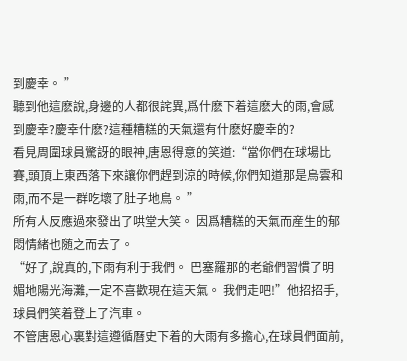到慶幸。 ”
聽到他這麽說,身邊的人都很詫異,爲什麽下着這麽大的雨,會感到慶幸?慶幸什麽?這種糟糕的天氣還有什麽好慶幸的?
看見周圍球員驚訝的眼神,唐恩得意的笑道:“當你們在球場比賽,頭頂上東西落下來讓你們趕到涼的時候,你們知道那是烏雲和雨,而不是一群吃壞了肚子地鳥。 ”
所有人反應過來發出了哄堂大笑。 因爲糟糕的天氣而産生的郁悶情緒也随之而去了。
“好了,說真的,下雨有利于我們。 巴塞羅那的老爺們習慣了明媚地陽光海灘,一定不喜歡現在這天氣。 我們走吧!”他招招手,球員們笑着登上了汽車。
不管唐恩心裏對這遵循曆史下着的大雨有多擔心,在球員們面前,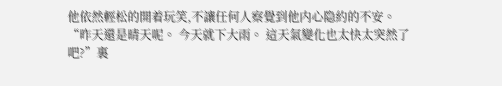他依然輕松的開着玩笑,不讓任何人察覺到他内心隐約的不安。
“昨天還是晴天呢。 今天就下大雨。 這天氣變化也太快太突然了吧?”裏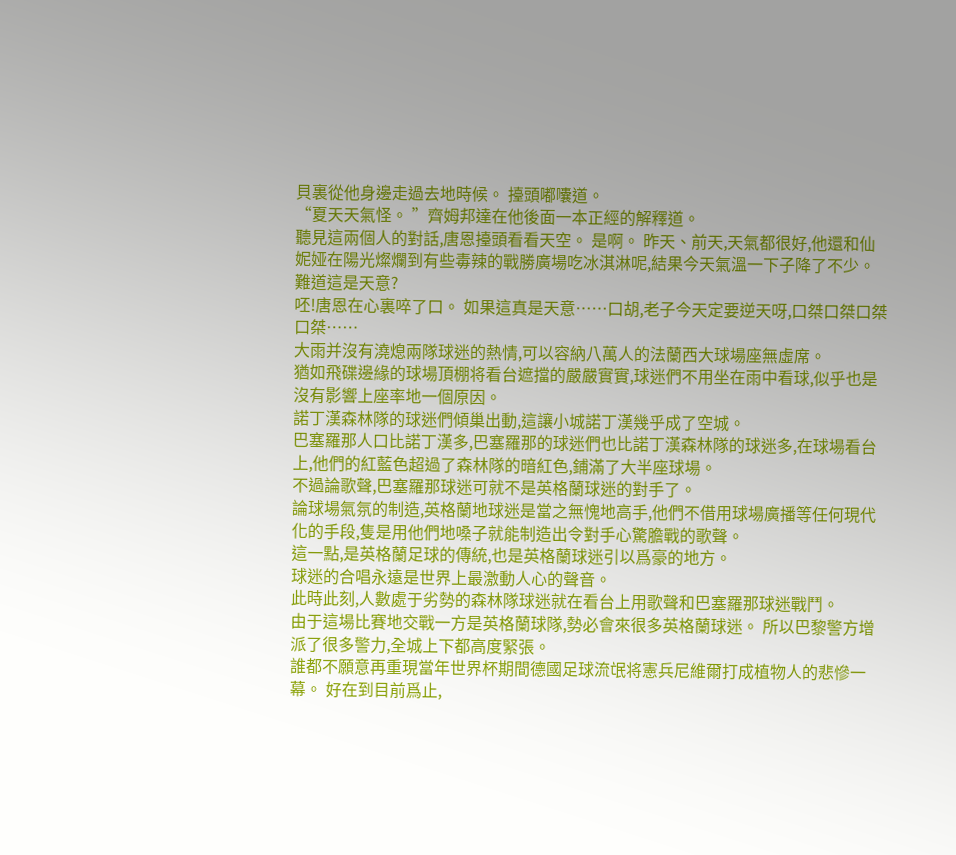貝裏從他身邊走過去地時候。 擡頭嘟囔道。
“夏天天氣怪。 ”齊姆邦達在他後面一本正經的解釋道。
聽見這兩個人的對話,唐恩擡頭看看天空。 是啊。 昨天、前天,天氣都很好,他還和仙妮娅在陽光燦爛到有些毒辣的戰勝廣場吃冰淇淋呢,結果今天氣溫一下子降了不少。
難道這是天意?
呸!唐恩在心裏啐了口。 如果這真是天意……口胡,老子今天定要逆天呀,口桀口桀口桀口桀……
大雨并沒有澆熄兩隊球迷的熱情,可以容納八萬人的法蘭西大球場座無虛席。
猶如飛碟邊緣的球場頂棚将看台遮擋的嚴嚴實實,球迷們不用坐在雨中看球,似乎也是沒有影響上座率地一個原因。
諾丁漢森林隊的球迷們傾巢出動,這讓小城諾丁漢幾乎成了空城。
巴塞羅那人口比諾丁漢多,巴塞羅那的球迷們也比諾丁漢森林隊的球迷多,在球場看台上,他們的紅藍色超過了森林隊的暗紅色,鋪滿了大半座球場。
不過論歌聲,巴塞羅那球迷可就不是英格蘭球迷的對手了。
論球場氣氛的制造,英格蘭地球迷是當之無愧地高手,他們不借用球場廣播等任何現代化的手段,隻是用他們地嗓子就能制造出令對手心驚膽戰的歌聲。
這一點,是英格蘭足球的傳統,也是英格蘭球迷引以爲豪的地方。
球迷的合唱永遠是世界上最激動人心的聲音。
此時此刻,人數處于劣勢的森林隊球迷就在看台上用歌聲和巴塞羅那球迷戰鬥。
由于這場比賽地交戰一方是英格蘭球隊,勢必會來很多英格蘭球迷。 所以巴黎警方增派了很多警力,全城上下都高度緊張。
誰都不願意再重現當年世界杯期間德國足球流氓将憲兵尼維爾打成植物人的悲慘一幕。 好在到目前爲止,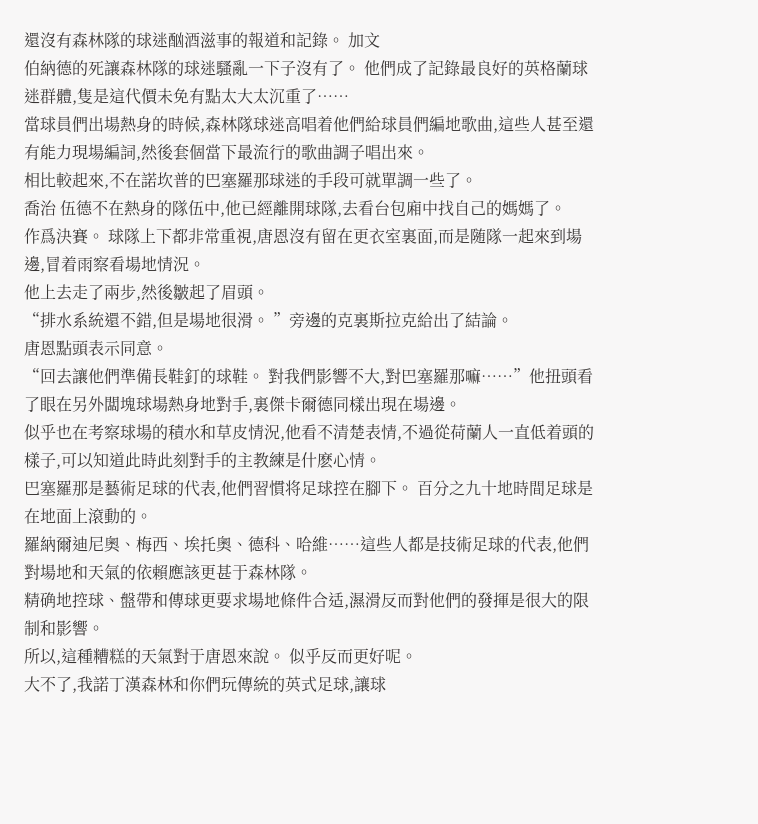還沒有森林隊的球迷酗酒滋事的報道和記錄。 加文
伯納德的死讓森林隊的球迷騷亂一下子沒有了。 他們成了記錄最良好的英格蘭球迷群體,隻是這代價未免有點太大太沉重了……
當球員們出場熱身的時候,森林隊球迷高唱着他們給球員們編地歌曲,這些人甚至還有能力現場編詞,然後套個當下最流行的歌曲調子唱出來。
相比較起來,不在諾坎普的巴塞羅那球迷的手段可就單調一些了。
喬治 伍德不在熱身的隊伍中,他已經離開球隊,去看台包廂中找自己的媽媽了。
作爲決賽。 球隊上下都非常重視,唐恩沒有留在更衣室裏面,而是随隊一起來到場邊,冒着雨察看場地情況。
他上去走了兩步,然後皺起了眉頭。
“排水系統還不錯,但是場地很滑。 ”旁邊的克裏斯拉克給出了結論。
唐恩點頭表示同意。
“回去讓他們準備長鞋釘的球鞋。 對我們影響不大,對巴塞羅那嘛……”他扭頭看了眼在另外闆塊球場熱身地對手,裏傑卡爾德同樣出現在場邊。
似乎也在考察球場的積水和草皮情況,他看不清楚表情,不過從荷蘭人一直低着頭的樣子,可以知道此時此刻對手的主教練是什麽心情。
巴塞羅那是藝術足球的代表,他們習慣将足球控在腳下。 百分之九十地時間足球是在地面上滾動的。
羅納爾迪尼奧、梅西、埃托奧、德科、哈維……這些人都是技術足球的代表,他們對場地和天氣的依賴應該更甚于森林隊。
精确地控球、盤帶和傳球更要求場地條件合适,濕滑反而對他們的發揮是很大的限制和影響。
所以,這種糟糕的天氣對于唐恩來說。 似乎反而更好呢。
大不了,我諾丁漢森林和你們玩傳統的英式足球,讓球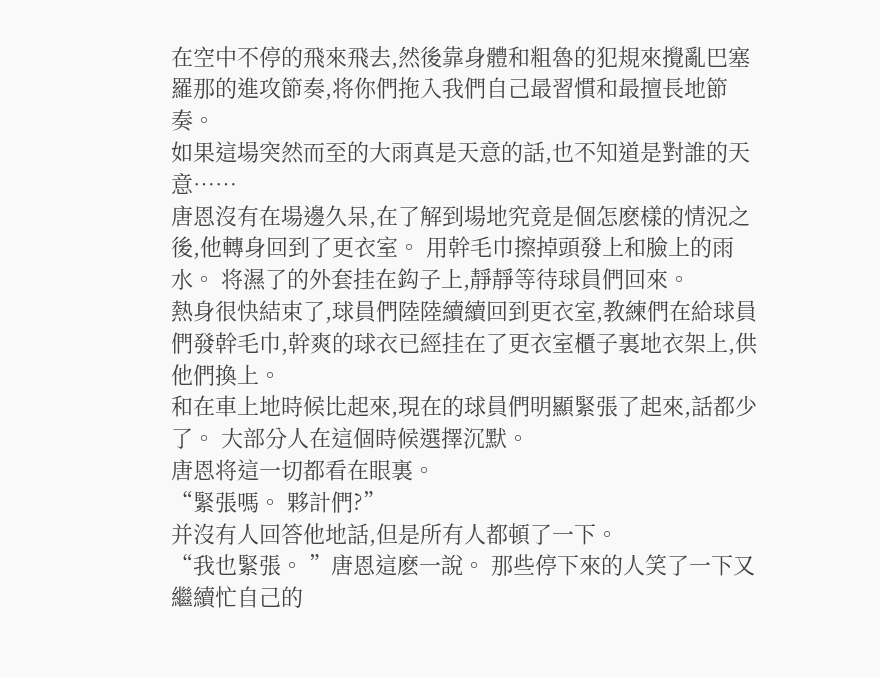在空中不停的飛來飛去,然後靠身體和粗魯的犯規來攪亂巴塞羅那的進攻節奏,将你們拖入我們自己最習慣和最擅長地節奏。
如果這場突然而至的大雨真是天意的話,也不知道是對誰的天意……
唐恩沒有在場邊久呆,在了解到場地究竟是個怎麽樣的情況之後,他轉身回到了更衣室。 用幹毛巾擦掉頭發上和臉上的雨水。 将濕了的外套挂在鈎子上,靜靜等待球員們回來。
熱身很快結束了,球員們陸陸續續回到更衣室,教練們在給球員們發幹毛巾,幹爽的球衣已經挂在了更衣室櫃子裏地衣架上,供他們換上。
和在車上地時候比起來,現在的球員們明顯緊張了起來,話都少了。 大部分人在這個時候選擇沉默。
唐恩将這一切都看在眼裏。
“緊張嗎。 夥計們?”
并沒有人回答他地話,但是所有人都頓了一下。
“我也緊張。 ”唐恩這麽一說。 那些停下來的人笑了一下又繼續忙自己的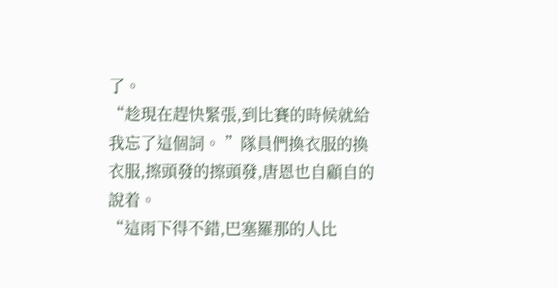了。
“趁現在趕快緊張,到比賽的時候就給我忘了這個詞。 ”隊員們換衣服的換衣服,擦頭發的擦頭發,唐恩也自顧自的說着。
“這雨下得不錯,巴塞羅那的人比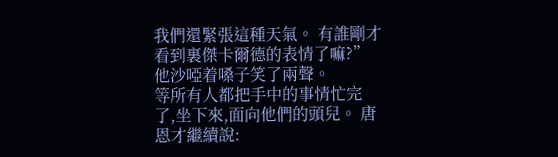我們還緊張這種天氣。 有誰剛才看到裏傑卡爾德的表情了嘛?”
他沙啞着嗓子笑了兩聲。
等所有人都把手中的事情忙完了,坐下來,面向他們的頭兒。 唐恩才繼續說: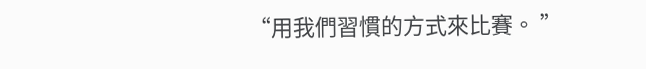“用我們習慣的方式來比賽。 ”